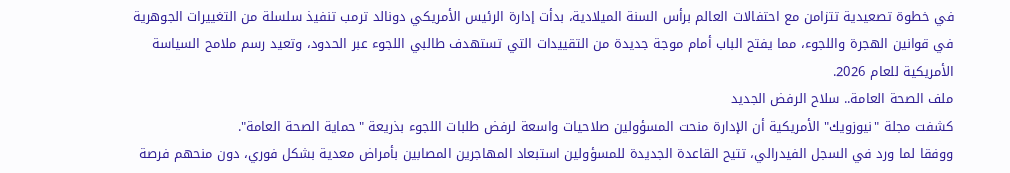في خطوة تصعيدية تتزامن مع احتفالات العالم برأس السنة الميلادية، بدأت إدارة الرئيس الأمريكي دونالد ترمب تنفيذ سلسلة من التغييرات الجوهرية في قوانين الهجرة واللجوء، مما يفتح الباب أمام موجة جديدة من التقييدات التي تستهدف طالبي اللجوء عبر الحدود، وتعيد رسم ملامح السياسة الأمريكية للعام 2026.
ملف الصحة العامة.. سلاح الرفض الجديد
كشفت مجلة "نيوزويك" الأمريكية أن الإدارة منحت المسؤولين صلاحيات واسعة لرفض طلبات اللجوء بذريعة "حماية الصحة العامة".
ووفقا لما ورد في السجل الفيدرالي، تتيح القاعدة الجديدة للمسؤولين استبعاد المهاجرين المصابين بأمراض معدية بشكل فوري، دون منحهم فرصة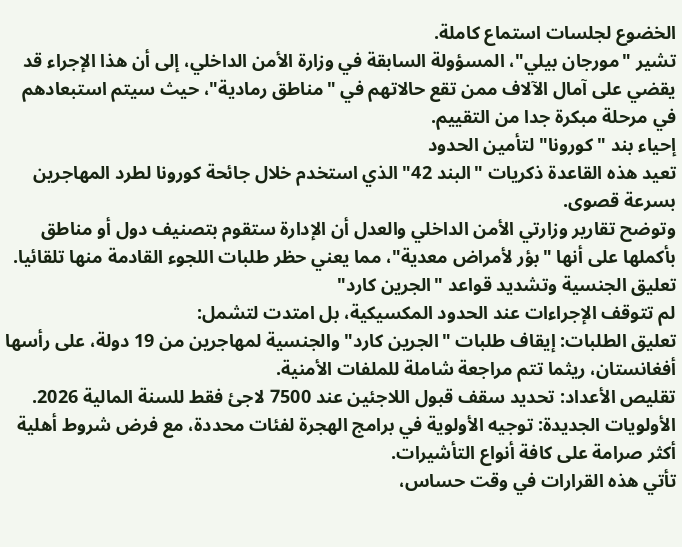الخضوع لجلسات استماع كاملة.
تشير "مورجان بيلي"، المسؤولة السابقة في وزارة الأمن الداخلي، إلى أن هذا الإجراء قد يقضي على آمال الآلاف ممن تقع حالاتهم في "مناطق رمادية"، حيث سيتم استبعادهم في مرحلة مبكرة جدا من التقييم.
إحياء بند "كورونا" لتأمين الحدود
تعيد هذه القاعدة ذكريات "البند 42" الذي استخدم خلال جائحة كورونا لطرد المهاجرين بسرعة قصوى.
وتوضح تقارير وزارتي الأمن الداخلي والعدل أن الإدارة ستقوم بتصنيف دول أو مناطق بأكملها على أنها "بؤر لأمراض معدية"، مما يعني حظر طلبات اللجوء القادمة منها تلقائيا.
تعليق الجنسية وتشديد قواعد "الجرين كارد"
لم تتوقف الإجراءات عند الحدود المكسيكية، بل امتدت لتشمل:
تعليق الطلبات: إيقاف طلبات "الجرين كارد" والجنسية لمهاجرين من 19 دولة، على رأسها أفغانستان، ريثما تتم مراجعة شاملة للملفات الأمنية.
تقليص الأعداد: تحديد سقف قبول اللاجئين عند 7500 لاجئ فقط للسنة المالية 2026.
الأولويات الجديدة: توجيه الأولوية في برامج الهجرة لفئات محددة، مع فرض شروط أهلية أكثر صرامة على كافة أنواع التأشيرات.
تأتي هذه القرارات في وقت حساس،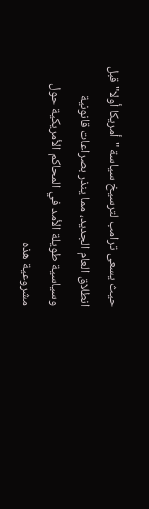حيث يسعى ترامب لترسيخ سياسة "أمريكا أولا" قبل انطلاق العام الجديد، مما ينذر بصراعات قانونية وسياسية طويلة الأمد في المحاكم الأمريكية حول مشروعية هذه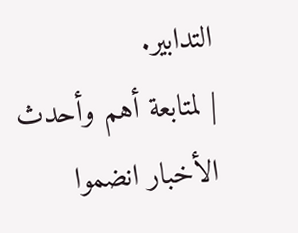التدابير.
| لمتابعة أهم وأحدث الأخبار انضموا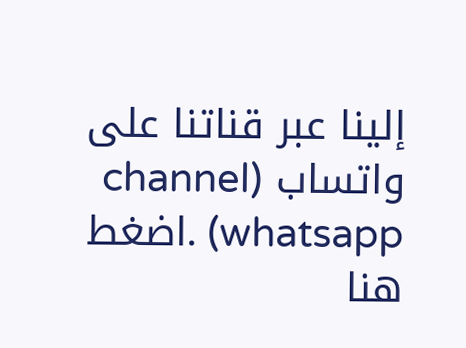إلينا عبر قناتنا على واتساب (channel whatsapp) .اضغط هنا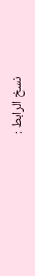نسخ الرابط :